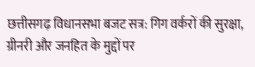छत्तीसगढ़ विधानसभा बजट सत्र: गिग वर्करों की सुरक्षा, ग्रीनरी और जनहित के मुद्दों पर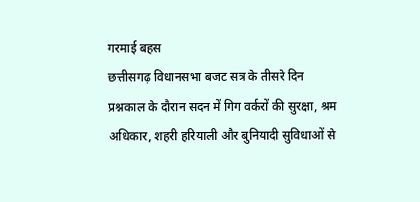गरमाई बहस
छत्तीसगढ़ विधानसभा बजट सत्र के तीसरे दिन प्रश्नकाल के दौरान सदन में गिग वर्करों की सुरक्षा, श्रम अधिकार, शहरी हरियाली और बुनियादी सुविधाओं से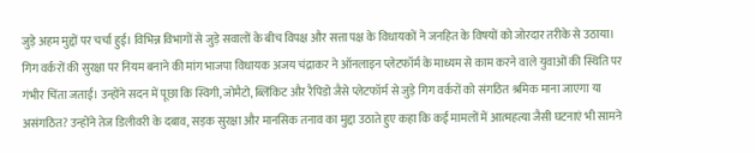जुड़े अहम मुद्दों पर चर्चा हुई। विभिन्न विभागों से जुड़े सवालों के बीच विपक्ष और सत्ता पक्ष के विधायकों ने जनहित के विषयों को जोरदार तरीके से उठाया। गिग वर्करों की सुरक्षा पर नियम बनाने की मांग भाजपा विधायक अजय चंद्राकर ने ऑनलाइन प्लेटफॉर्म के माध्यम से काम करने वाले युवाओं की स्थिति पर गंभीर चिंता जताई। उन्होंने सदन में पूछा कि स्विगी, जोमैटो, ब्लिंकिट और रैपिडो जैसे प्लेटफॉर्म से जुड़े गिग वर्करों को संगठित श्रमिक माना जाएगा या असंगठित? उन्होंने तेज डिलीवरी के दबाव, सड़क सुरक्षा और मानसिक तनाव का मुद्दा उठाते हुए कहा कि कई मामलों में आत्महत्या जैसी घटनाएं भी सामने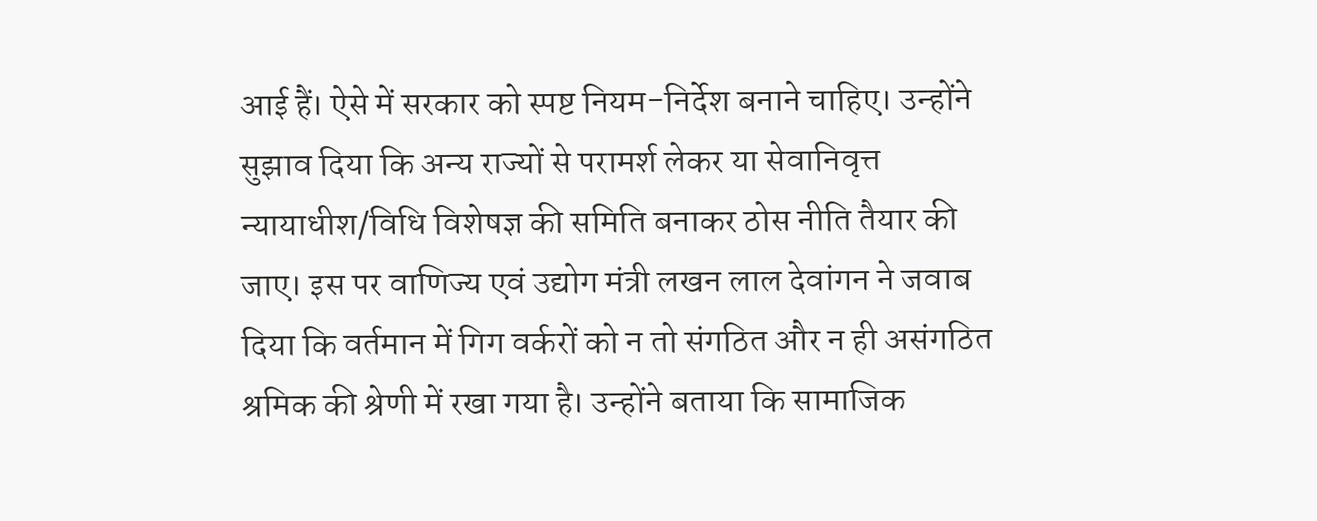आई हैं। ऐसे में सरकार को स्पष्ट नियम-निर्देश बनाने चाहिए। उन्होंने सुझाव दिया कि अन्य राज्यों से परामर्श लेकर या सेवानिवृत्त न्यायाधीश/विधि विशेषज्ञ की समिति बनाकर ठोस नीति तैयार की जाए। इस पर वाणिज्य एवं उद्योग मंत्री लखन लाल देवांगन ने जवाब दिया कि वर्तमान में गिग वर्करों को न तो संगठित और न ही असंगठित श्रमिक की श्रेणी में रखा गया है। उन्होंने बताया कि सामाजिक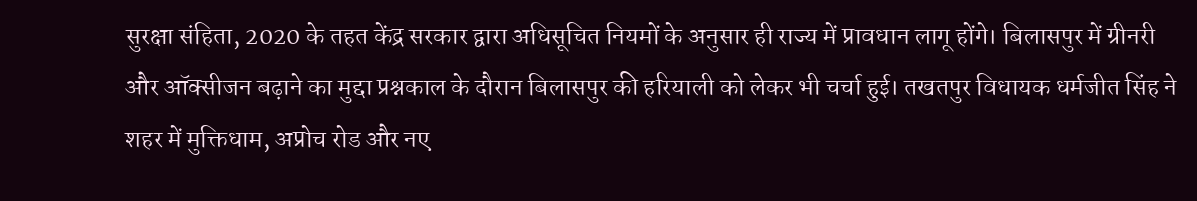सुरक्षा संहिता, 2020 के तहत केंद्र सरकार द्वारा अधिसूचित नियमों के अनुसार ही राज्य में प्रावधान लागू होंगे। बिलासपुर में ग्रीनरी और ऑक्सीजन बढ़ाने का मुद्दा प्रश्नकाल के दौरान बिलासपुर की हरियाली को लेकर भी चर्चा हुई। तखतपुर विधायक धर्मजीत सिंह ने शहर में मुक्तिधाम, अप्रोच रोड और नए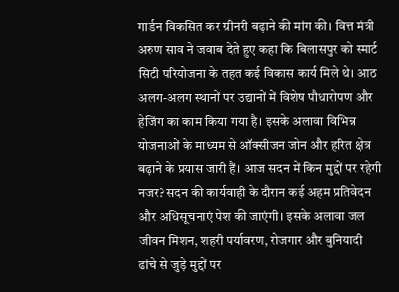गार्डन विकसित कर ग्रीनरी बढ़ाने की मांग की। वित्त मंत्री अरुण साव ने जवाब देते हुए कहा कि बिलासपुर को स्मार्ट सिटी परियोजना के तहत कई विकास कार्य मिले थे। आठ अलग-अलग स्थानों पर उद्यानों में विशेष पौधारोपण और हेजिंग का काम किया गया है। इसके अलावा विभिन्न योजनाओं के माध्यम से ऑक्सीजन जोन और हरित क्षेत्र बढ़ाने के प्रयास जारी हैं। आज सदन में किन मुद्दों पर रहेगी नजर? सदन की कार्यवाही के दौरान कई अहम प्रतिवेदन और अधिसूचनाएं पेश की जाएंगी। इसके अलावा जल जीवन मिशन, शहरी पर्यावरण, रोजगार और बुनियादी ढांचे से जुड़े मुद्दों पर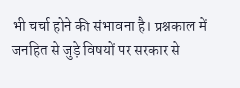भी चर्चा होने की संभावना है। प्रश्नकाल में जनहित से जुड़े विषयों पर सरकार से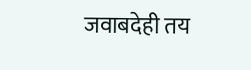जवाबदेही तय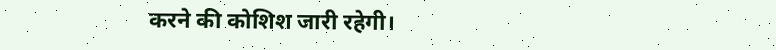करने की कोशिश जारी रहेगी।